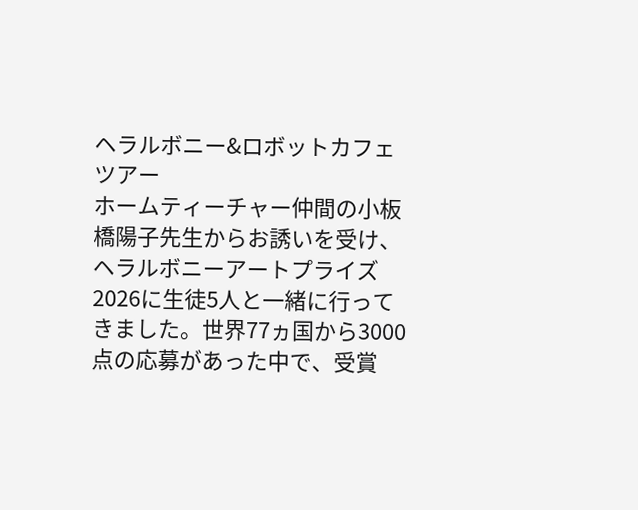ヘラルボニー&ロボットカフェツアー
ホームティーチャー仲間の小板橋陽子先生からお誘いを受け、ヘラルボニーアートプライズ2026に生徒5人と一緒に行ってきました。世界77ヵ国から3000点の応募があった中で、受賞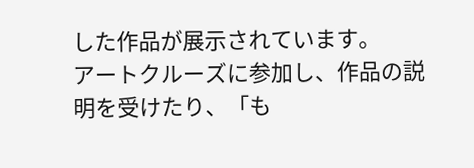した作品が展示されています。
アートクルーズに参加し、作品の説明を受けたり、「も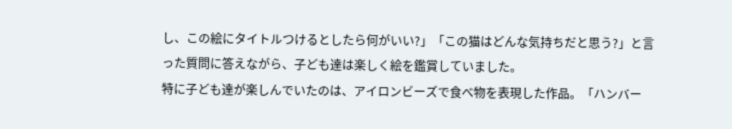し、この絵にタイトルつけるとしたら何がいい?」「この猫はどんな気持ちだと思う?」と言った質問に答えながら、子ども達は楽しく絵を鑑賞していました。
特に子ども達が楽しんでいたのは、アイロンビーズで食べ物を表現した作品。「ハンバー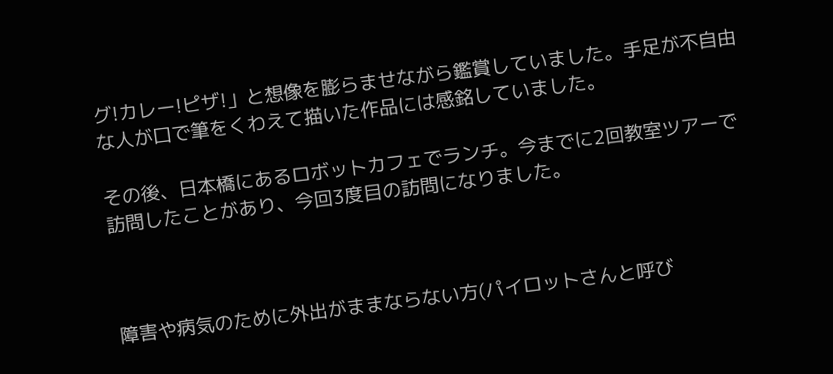グ!カレー!ピザ!」と想像を膨らませながら鑑賞していました。手足が不自由な人が口で筆をくわえて描いた作品には感銘していました。

その後、日本橋にあるロボットカフェでランチ。今までに2回教室ツアーで訪問したことがあり、今回3度目の訪問になりました。



障害や病気のために外出がままならない方(パイロットさんと呼び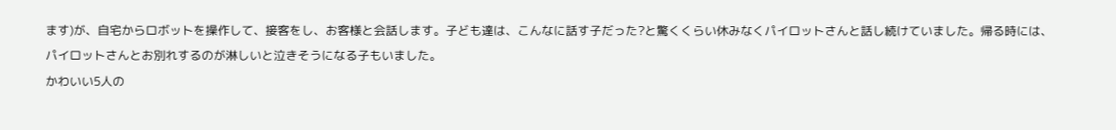ます)が、自宅からロボットを操作して、接客をし、お客様と会話します。子ども達は、こんなに話す子だった?と驚くくらい休みなくパイロットさんと話し続けていました。帰る時には、パイロットさんとお別れするのが淋しいと泣きそうになる子もいました。
かわいい5人の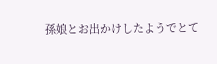孫娘とお出かけしたようでとて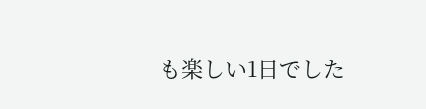も楽しい1日でした